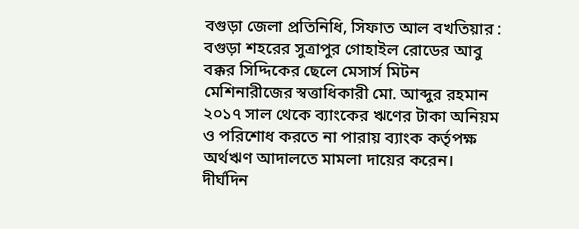বগুড়া জেলা প্রতিনিধি, সিফাত আল বখতিয়ার : বগুড়া শহরের সুত্রাপুর গোহাইল রোডের আবু বক্কর সিদ্দিকের ছেলে মেসার্স মিটন মেশিনারীজের স্বত্তাধিকারী মো. আব্দুর রহমান ২০১৭ সাল থেকে ব্যাংকের ঋণের টাকা অনিয়ম ও পরিশোধ করতে না পারায় ব্যাংক কর্তৃপক্ষ অর্থঋণ আদালতে মামলা দায়ের করেন। দীর্ঘদিন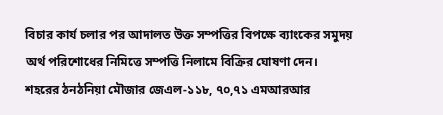বিচার কার্য চলার পর আদালত উক্ত সম্পত্তির বিপক্ষে ব্যাংকের সমুদয় অর্থ পরিশোধের নিমিত্তে সম্পত্তি নিলামে বিক্রির ঘোষণা দেন।
শহরের ঠনঠনিয়া মৌজার জেএল-১১৮, ৭০,৭১ এমআরআর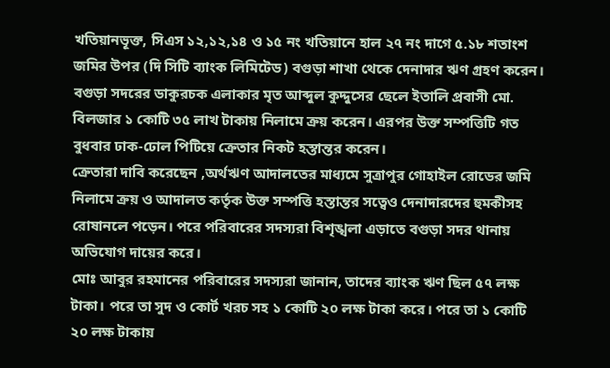খতিয়ানভূক্ত, সিএস ১২,১২,১৪ ও ১৫ নং খতিয়ানে হাল ২৭ নং দাগে ৫.১৮ শতাংশ জমির উপর (দি সিটি ব্যাংক লিমিটেড) বগুড়া শাখা থেকে দেনাদার ঋণ গ্রহণ করেন।
বগুড়া সদরের ডাকুরচক এলাকার মৃত আব্দুল কুদ্দুসের ছেলে ইতালি প্রবাসী মো. বিলজার ১ কোটি ৩৫ লাখ টাকায় নিলামে ক্রয় করেন। এরপর উক্ত সম্পত্তিটি গত বুধবার ঢাক-ঢোল পিটিয়ে ক্রেতার নিকট হস্তান্তর করেন।
ক্রেতারা দাবি করেছেন ,অর্থঋণ আদালতের মাধ্যমে সুত্রাপুর গোহাইল রোডের জমি নিলামে ক্রয় ও আদালত কর্তৃক উক্ত সম্পত্তি হস্তান্তর সত্বেও দেনাদারদের হুমকীসহ রোষানলে পড়েন। পরে পরিবারের সদস্যরা বিশৃঙ্খলা এড়াতে বগুড়া সদর থানায় অভিযোগ দায়ের করে।
মোঃ আবুর রহমানের পরিবারের সদস্যরা জানান, তাদের ব্যাংক ঋণ ছিল ৫৭ লক্ষ টাকা। পরে তা সুদ ও কোর্ট খরচ সহ ১ কোটি ২০ লক্ষ টাকা করে। পরে তা ১ কোটি ২০ লক্ষ টাকায়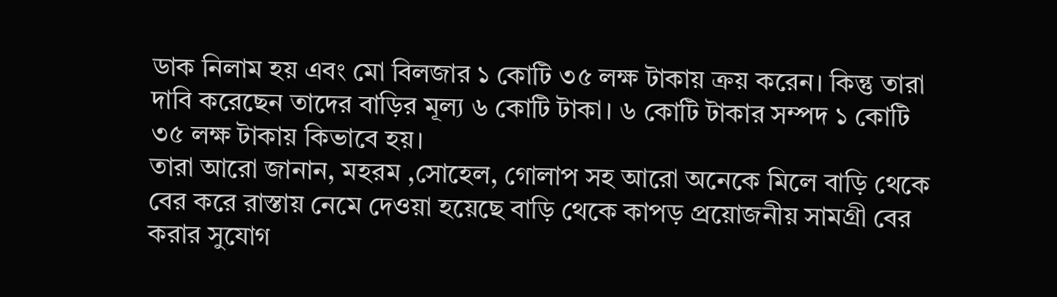ডাক নিলাম হয় এবং মো বিলজার ১ কোটি ৩৫ লক্ষ টাকায় ক্রয় করেন। কিন্তু তারা দাবি করেছেন তাদের বাড়ির মূল্য ৬ কোটি টাকা। ৬ কোটি টাকার সম্পদ ১ কোটি ৩৫ লক্ষ টাকায় কিভাবে হয়।
তারা আরো জানান, মহরম ,সোহেল, গোলাপ সহ আরো অনেকে মিলে বাড়ি থেকে বের করে রাস্তায় নেমে দেওয়া হয়েছে বাড়ি থেকে কাপড় প্রয়োজনীয় সামগ্রী বের করার সুযোগ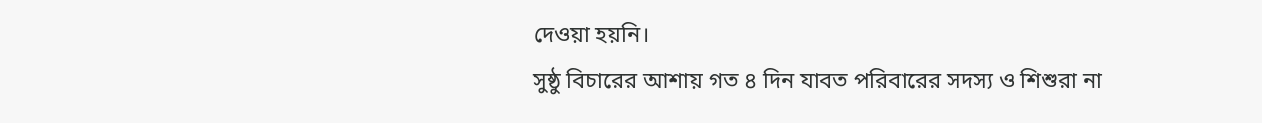দেওয়া হয়নি।
সুষ্ঠু বিচারের আশায় গত ৪ দিন যাবত পরিবারের সদস্য ও শিশুরা না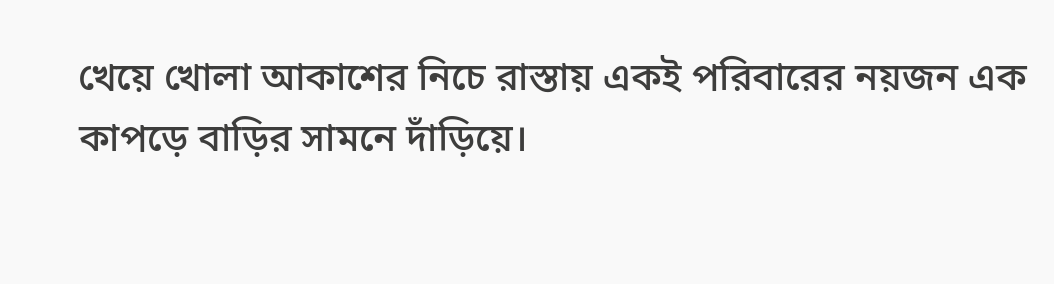খেয়ে খোলা আকাশের নিচে রাস্তায় একই পরিবারের নয়জন এক কাপড়ে বাড়ির সামনে দাঁড়িয়ে।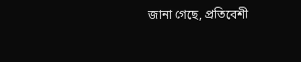জানা গেছে, প্রতিবেশী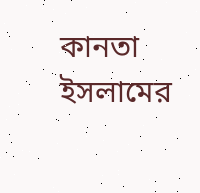কানতা ইসলামের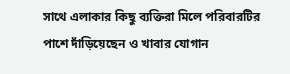সাথে এলাকার কিছু ব্যক্তিরা মিলে পরিবারটির পাশে দাঁড়িয়েছেন ও খাবার যোগান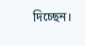দিচ্ছেন।